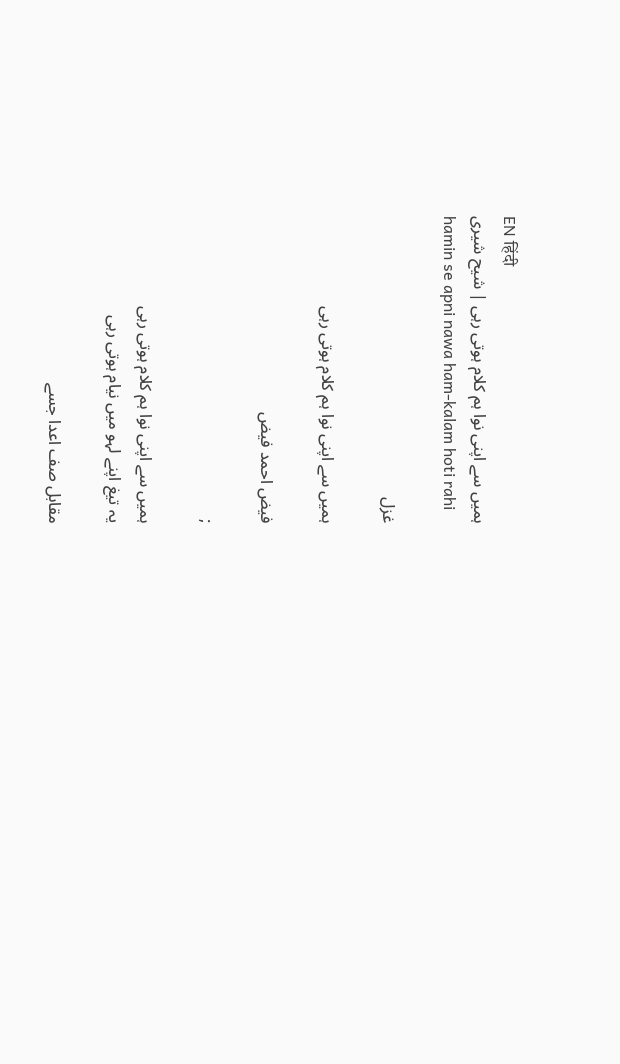EN हिंदी
ہمیں سے اپنی نوا ہم کلام ہوتی رہی | شیح شیری
hamin se apni nawa ham-kalam hoti rahi

غزل

ہمیں سے اپنی نوا ہم کلام ہوتی رہی

فیض احمد فیض

;

ہمیں سے اپنی نوا ہم کلام ہوتی رہی
یہ تیغ اپنے لہو میں نیام ہوتی رہی

مقابل صف اعدا جسے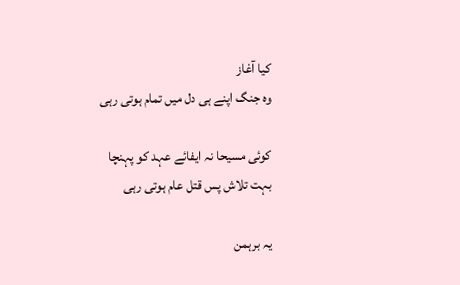کیا آغاز
وہ جنگ اپنے ہی دل میں تمام ہوتی رہی

کوئی مسیحا نہ ایفائے عہد کو پہنچا
بہت تلاش پس قتل عام ہوتی رہی

یہ برہمن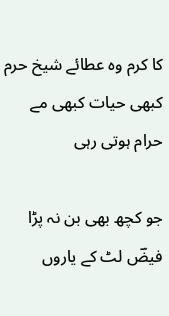کا کرم وہ عطائے شیخ حرم
کبھی حیات کبھی مے حرام ہوتی رہی

جو کچھ بھی بن نہ پڑا فیضؔ لٹ کے یاروں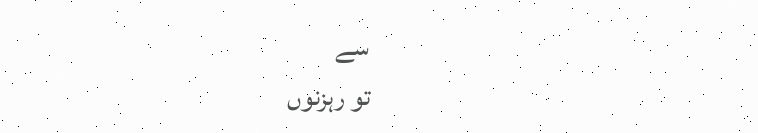سے
تو رہزنوں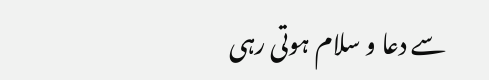سے دعا و سلام ہوتی رہی